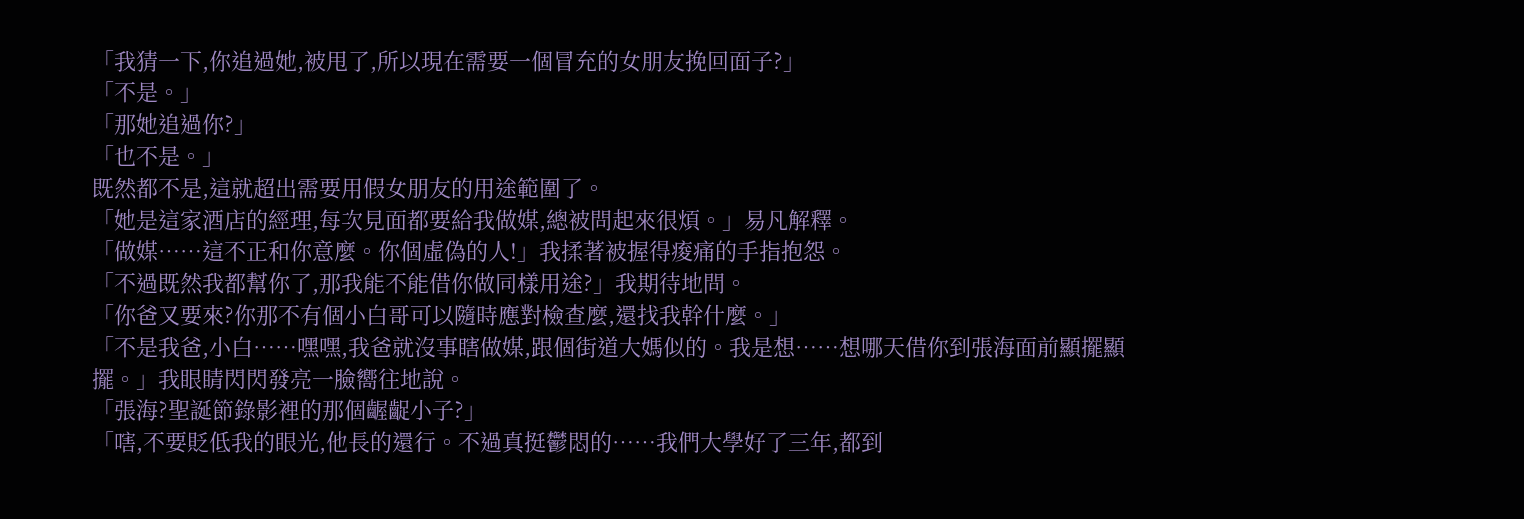「我猜一下,你追過她,被甩了,所以現在需要一個冒充的女朋友挽回面子?」
「不是。」
「那她追過你?」
「也不是。」
既然都不是,這就超出需要用假女朋友的用途範圍了。
「她是這家酒店的經理,每次見面都要給我做媒,總被問起來很煩。」易凡解釋。
「做媒……這不正和你意麼。你個虛偽的人!」我揉著被握得痠痛的手指抱怨。
「不過既然我都幫你了,那我能不能借你做同樣用途?」我期待地問。
「你爸又要來?你那不有個小白哥可以隨時應對檢查麼,還找我幹什麼。」
「不是我爸,小白……嘿嘿,我爸就沒事瞎做媒,跟個街道大媽似的。我是想……想哪天借你到張海面前顯擺顯擺。」我眼睛閃閃發亮一臉嚮往地說。
「張海?聖誕節錄影裡的那個齷齪小子?」
「嗐,不要貶低我的眼光,他長的還行。不過真挺鬱悶的……我們大學好了三年,都到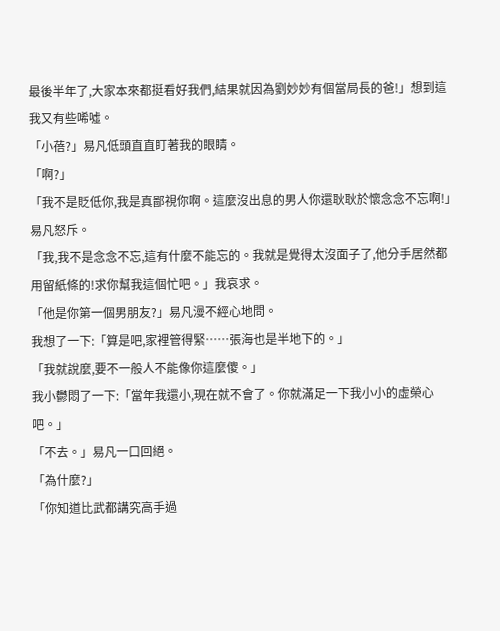最後半年了,大家本來都挺看好我們,結果就因為劉妙妙有個當局長的爸!」想到這我又有些唏噓。
「小蓓?」易凡低頭直直盯著我的眼睛。
「啊?」
「我不是貶低你,我是真鄙視你啊。這麼沒出息的男人你還耿耿於懷念念不忘啊!」易凡怒斥。
「我,我不是念念不忘,這有什麼不能忘的。我就是覺得太沒面子了,他分手居然都用留紙條的!求你幫我這個忙吧。」我哀求。
「他是你第一個男朋友?」易凡漫不經心地問。
我想了一下:「算是吧,家裡管得緊……張海也是半地下的。」
「我就說麼,要不一般人不能像你這麼傻。」
我小鬱悶了一下:「當年我還小,現在就不會了。你就滿足一下我小小的虛榮心吧。」
「不去。」易凡一口回絕。
「為什麼?」
「你知道比武都講究高手過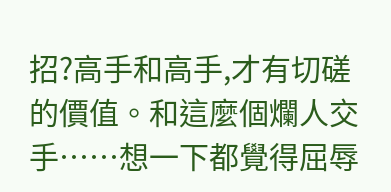招?高手和高手,才有切磋的價值。和這麼個爛人交手……想一下都覺得屈辱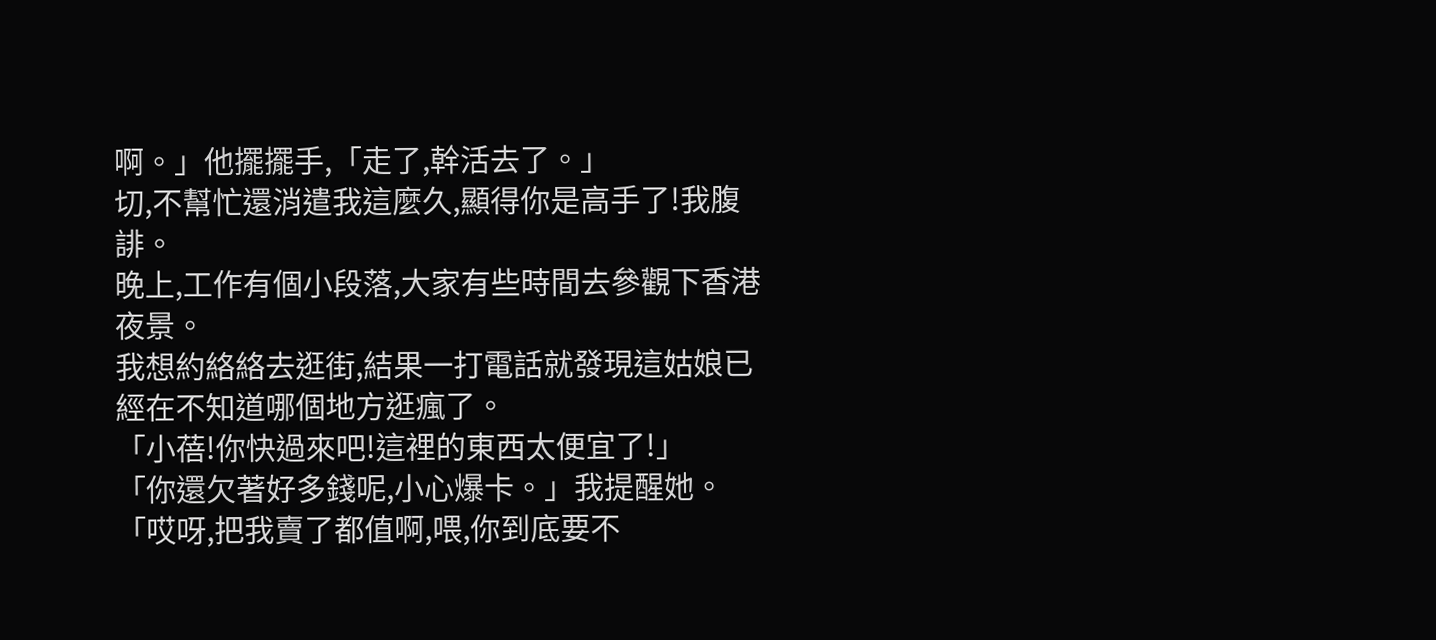啊。」他擺擺手,「走了,幹活去了。」
切,不幫忙還消遣我這麼久,顯得你是高手了!我腹誹。
晚上,工作有個小段落,大家有些時間去參觀下香港夜景。
我想約絡絡去逛街,結果一打電話就發現這姑娘已經在不知道哪個地方逛瘋了。
「小蓓!你快過來吧!這裡的東西太便宜了!」
「你還欠著好多錢呢,小心爆卡。」我提醒她。
「哎呀,把我賣了都值啊,喂,你到底要不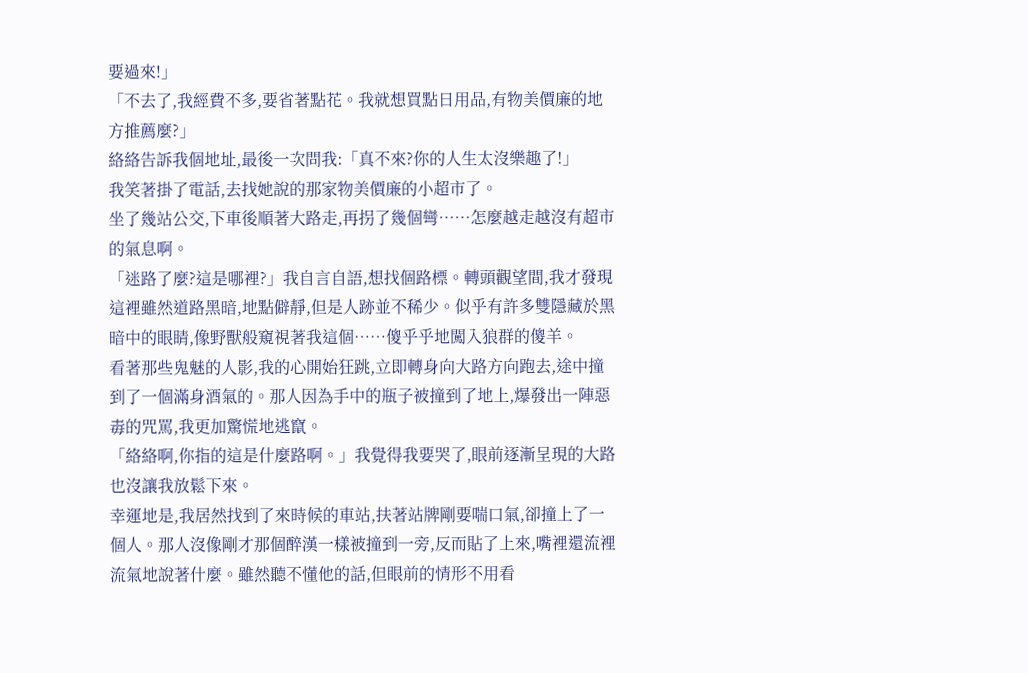要過來!」
「不去了,我經費不多,要省著點花。我就想買點日用品,有物美價廉的地方推薦麼?」
絡絡告訴我個地址,最後一次問我:「真不來?你的人生太沒樂趣了!」
我笑著掛了電話,去找她說的那家物美價廉的小超市了。
坐了幾站公交,下車後順著大路走,再拐了幾個彎……怎麼越走越沒有超市的氣息啊。
「迷路了麼?這是哪裡?」我自言自語,想找個路標。轉頭觀望間,我才發現這裡雖然道路黑暗,地點僻靜,但是人跡並不稀少。似乎有許多雙隱藏於黑暗中的眼睛,像野獸般窺視著我這個……傻乎乎地闖入狼群的傻羊。
看著那些鬼魅的人影,我的心開始狂跳,立即轉身向大路方向跑去,途中撞到了一個滿身酒氣的。那人因為手中的瓶子被撞到了地上,爆發出一陣惡毒的咒罵,我更加驚慌地逃竄。
「絡絡啊,你指的這是什麼路啊。」我覺得我要哭了,眼前逐漸呈現的大路也沒讓我放鬆下來。
幸運地是,我居然找到了來時候的車站,扶著站牌剛要喘口氣,卻撞上了一個人。那人沒像剛才那個醉漢一樣被撞到一旁,反而貼了上來,嘴裡還流裡流氣地說著什麼。雖然聽不懂他的話,但眼前的情形不用看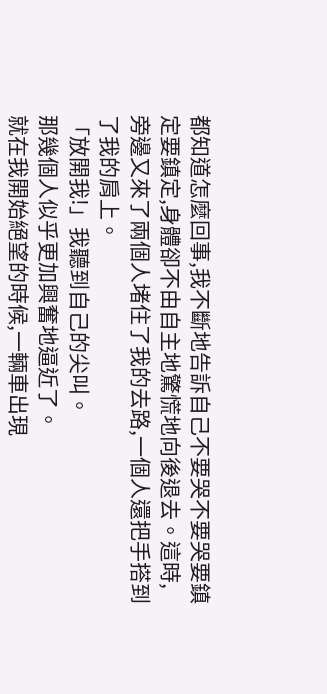都知道怎麼回事,我不斷地告訴自己不要哭不要哭要鎮定要鎮定,身體卻不由自主地驚慌地向後退去。這時,旁邊又來了兩個人堵住了我的去路,一個人還把手搭到了我的肩上。
「放開我!」我聽到自己的尖叫。
那幾個人似乎更加興奮地逼近了。
就在我開始絕望的時候,一輛車出現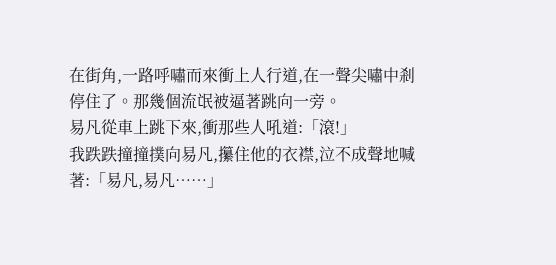在街角,一路呼嘯而來衝上人行道,在一聲尖嘯中剎停住了。那幾個流氓被逼著跳向一旁。
易凡從車上跳下來,衝那些人吼道:「滾!」
我跌跌撞撞撲向易凡,攥住他的衣襟,泣不成聲地喊著:「易凡,易凡……」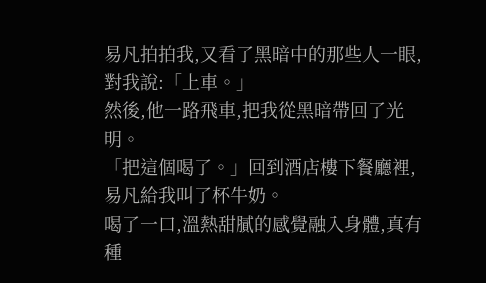易凡拍拍我,又看了黑暗中的那些人一眼,對我說:「上車。」
然後,他一路飛車,把我從黑暗帶回了光明。
「把這個喝了。」回到酒店樓下餐廳裡,易凡給我叫了杯牛奶。
喝了一口,溫熱甜膩的感覺融入身體,真有種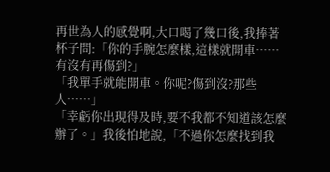再世為人的感覺啊,大口喝了幾口後,我捧著杯子問:「你的手腕怎麼樣,這樣就開車……有沒有再傷到?」
「我單手就能開車。你呢?傷到沒?那些人……」
「幸虧你出現得及時,要不我都不知道該怎麼辦了。」我後怕地說,「不過你怎麼找到我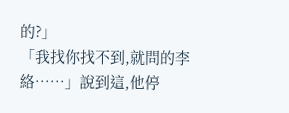的?」
「我找你找不到,就問的李絡……」說到這,他停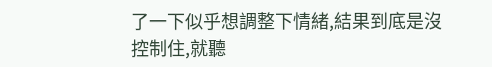了一下似乎想調整下情緒,結果到底是沒控制住,就聽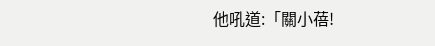他吼道:「關小蓓!